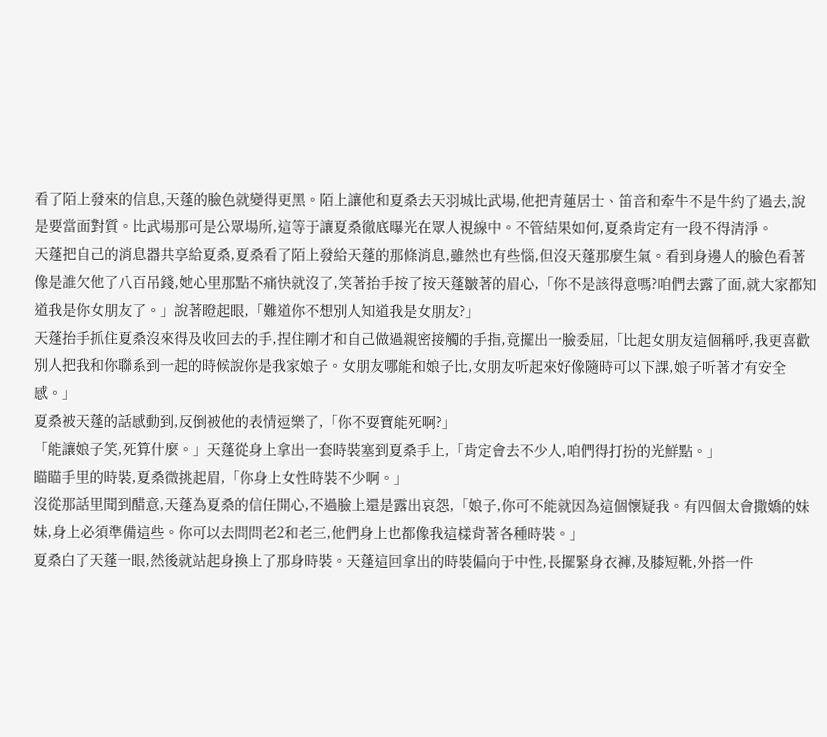看了陌上發來的信息,天蓬的臉色就變得更黑。陌上讓他和夏桑去天羽城比武場,他把青蓮居士、笛音和牽牛不是牛約了過去,說是要當面對質。比武場那可是公眾場所,這等于讓夏桑徹底曝光在眾人視線中。不管結果如何,夏桑肯定有一段不得清淨。
天蓬把自己的消息器共享給夏桑,夏桑看了陌上發給天蓬的那條消息,雖然也有些惱,但沒天蓬那麼生氣。看到身邊人的臉色看著像是誰欠他了八百吊錢,她心里那點不痛快就沒了,笑著抬手按了按天蓬皺著的眉心,「你不是該得意嗎?咱們去露了面,就大家都知道我是你女朋友了。」說著瞪起眼,「難道你不想別人知道我是女朋友?」
天蓬抬手抓住夏桑沒來得及收回去的手,捏住剛才和自己做過親密接觸的手指,竟擺出一臉委屈,「比起女朋友這個稱呼,我更喜歡別人把我和你聯系到一起的時候說你是我家娘子。女朋友哪能和娘子比,女朋友听起來好像隨時可以下課,娘子听著才有安全感。」
夏桑被天蓬的話感動到,反倒被他的表情逗樂了,「你不耍寶能死啊?」
「能讓娘子笑,死算什麼。」天蓬從身上拿出一套時裝塞到夏桑手上,「肯定會去不少人,咱們得打扮的光鮮點。」
瞄瞄手里的時裝,夏桑微挑起眉,「你身上女性時裝不少啊。」
沒從那話里聞到醋意,天蓬為夏桑的信任開心,不過臉上還是露出哀怨,「娘子,你可不能就因為這個懷疑我。有四個太會撒嬌的妹妹,身上必須準備這些。你可以去問問老2和老三,他們身上也都像我這樣背著各種時裝。」
夏桑白了天蓬一眼,然後就站起身換上了那身時裝。天蓬這回拿出的時裝偏向于中性,長擺緊身衣褲,及膝短靴,外搭一件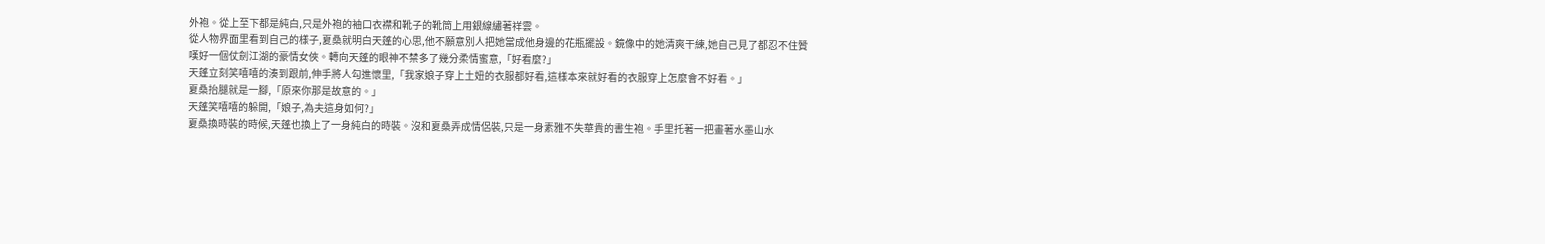外袍。從上至下都是純白,只是外袍的袖口衣襟和靴子的靴筒上用銀線繡著祥雲。
從人物界面里看到自己的樣子,夏桑就明白天蓬的心思,他不願意別人把她當成他身邊的花瓶擺設。鏡像中的她清爽干練,她自己見了都忍不住贊嘆好一個仗劍江湖的豪情女俠。轉向天蓬的眼神不禁多了幾分柔情蜜意,「好看麼?」
天蓬立刻笑嘻嘻的湊到跟前,伸手將人勾進懷里,「我家娘子穿上土妞的衣服都好看,這樣本來就好看的衣服穿上怎麼會不好看。」
夏桑抬腿就是一腳,「原來你那是故意的。」
天蓬笑嘻嘻的躲開,「娘子,為夫這身如何?」
夏桑換時裝的時候,天蓬也換上了一身純白的時裝。沒和夏桑弄成情侶裝,只是一身素雅不失華貴的書生袍。手里托著一把畫著水墨山水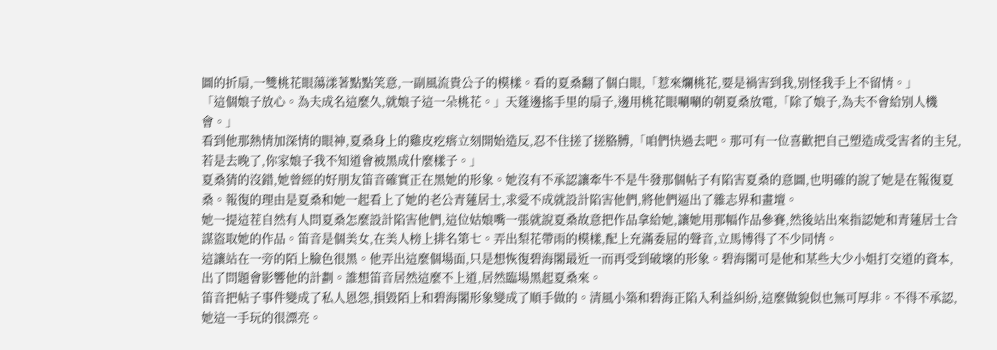圖的折扇,一雙桃花眼蕩漾著點點笑意,一副風流貴公子的模樣。看的夏桑翻了個白眼,「惹來爛桃花,要是禍害到我,別怪我手上不留情。」
「這個娘子放心。為夫成名這麼久,就娘子這一朵桃花。」天蓬邊搖手里的扇子,邊用桃花眼唰唰的朝夏桑放電,「除了娘子,為夫不會給別人機會。」
看到他那熱情加深情的眼神,夏桑身上的雞皮疙瘩立刻開始造反,忍不住搓了搓胳膊,「咱們快過去吧。那可有一位喜歡把自己塑造成受害者的主兒,若是去晚了,你家娘子我不知道會被黑成什麼樣子。」
夏桑猜的沒錯,她曾經的好朋友笛音確實正在黑她的形象。她沒有不承認讓牽牛不是牛發那個帖子有陷害夏桑的意圖,也明確的說了她是在報復夏桑。報復的理由是夏桑和她一起看上了她的老公青蓮居士,求愛不成就設計陷害他們,將他們逼出了雜志界和畫壇。
她一提這茬自然有人問夏桑怎麼設計陷害他們,這位姑娘嘴一張就說夏桑故意把作品拿給她,讓她用那幅作品參賽,然後站出來指認她和青蓮居士合謀盜取她的作品。笛音是個美女,在美人榜上排名第七。弄出梨花帶雨的模樣,配上充滿委屈的聲音,立馬博得了不少同情。
這讓站在一旁的陌上臉色很黑。他弄出這麼個場面,只是想恢復碧海閣最近一而再受到破壞的形象。碧海閣可是他和某些大少小姐打交道的資本,出了問題會影響他的計劃。誰想笛音居然這麼不上道,居然臨場黑起夏桑來。
笛音把帖子事件變成了私人恩怨,損毀陌上和碧海閣形象變成了順手做的。清風小築和碧海正陷入利益糾紛,這麼做貌似也無可厚非。不得不承認,她這一手玩的很漂亮。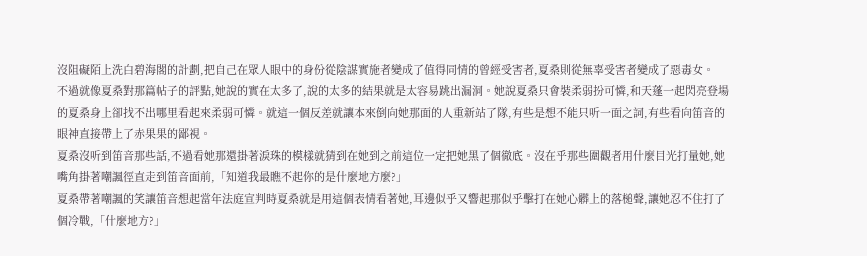沒阻礙陌上洗白碧海閣的計劃,把自己在眾人眼中的身份從陰謀實施者變成了值得同情的曾經受害者,夏桑則從無辜受害者變成了惡毒女。
不過就像夏桑對那篇帖子的評點,她說的實在太多了,說的太多的結果就是太容易跳出漏洞。她說夏桑只會裝柔弱扮可憐,和天蓬一起閃亮登場的夏桑身上卻找不出哪里看起來柔弱可憐。就這一個反差就讓本來倒向她那面的人重新站了隊,有些是想不能只听一面之詞,有些看向笛音的眼神直接帶上了赤果果的鄙視。
夏桑沒听到笛音那些話,不過看她那還掛著淚珠的模樣就猜到在她到之前這位一定把她黑了個徹底。沒在乎那些圍觀者用什麼目光打量她,她嘴角掛著嘲諷徑直走到笛音面前,「知道我最瞧不起你的是什麼地方麼?」
夏桑帶著嘲諷的笑讓笛音想起當年法庭宣判時夏桑就是用這個表情看著她,耳邊似乎又響起那似乎擊打在她心髒上的落槌聲,讓她忍不住打了個冷戰,「什麼地方?」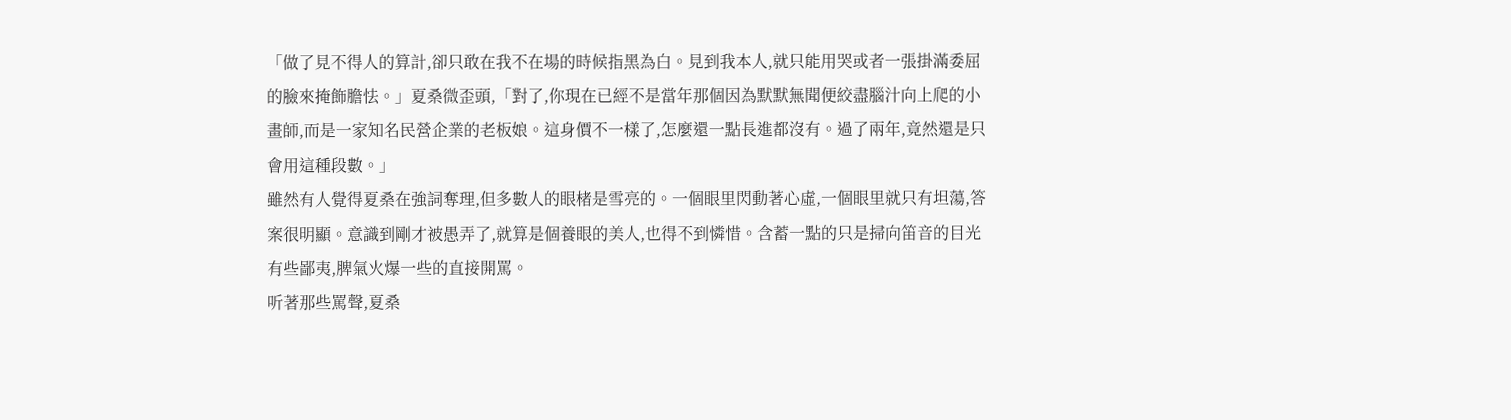「做了見不得人的算計,卻只敢在我不在場的時候指黑為白。見到我本人,就只能用哭或者一張掛滿委屈的臉來掩飾膽怯。」夏桑微歪頭,「對了,你現在已經不是當年那個因為默默無聞便絞盡腦汁向上爬的小畫師,而是一家知名民營企業的老板娘。這身價不一樣了,怎麼還一點長進都沒有。過了兩年,竟然還是只會用這種段數。」
雖然有人覺得夏桑在強詞奪理,但多數人的眼楮是雪亮的。一個眼里閃動著心虛,一個眼里就只有坦蕩,答案很明顯。意識到剛才被愚弄了,就算是個養眼的美人,也得不到憐惜。含蓄一點的只是掃向笛音的目光有些鄙夷,脾氣火爆一些的直接開罵。
听著那些罵聲,夏桑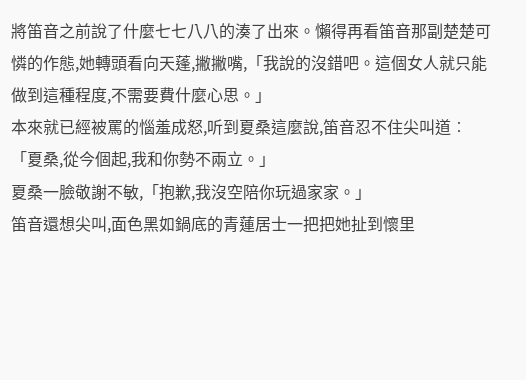將笛音之前說了什麼七七八八的湊了出來。懶得再看笛音那副楚楚可憐的作態,她轉頭看向天蓬,撇撇嘴,「我說的沒錯吧。這個女人就只能做到這種程度,不需要費什麼心思。」
本來就已經被罵的惱羞成怒,听到夏桑這麼說,笛音忍不住尖叫道︰「夏桑,從今個起,我和你勢不兩立。」
夏桑一臉敬謝不敏,「抱歉,我沒空陪你玩過家家。」
笛音還想尖叫,面色黑如鍋底的青蓮居士一把把她扯到懷里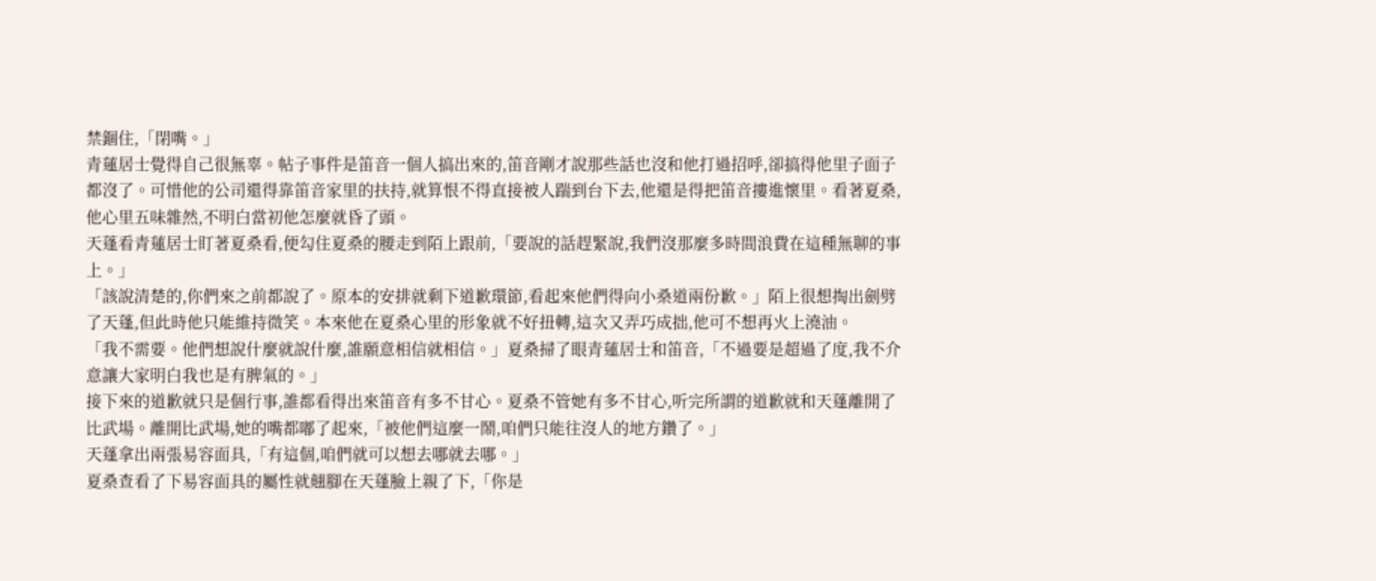禁錮住,「閉嘴。」
青蓮居士覺得自己很無辜。帖子事件是笛音一個人搞出來的,笛音剛才說那些話也沒和他打過招呼,卻搞得他里子面子都沒了。可惜他的公司還得靠笛音家里的扶持,就算恨不得直接被人踹到台下去,他還是得把笛音摟進懷里。看著夏桑,他心里五味雜然,不明白當初他怎麼就昏了頭。
天蓬看青蓮居士盯著夏桑看,便勾住夏桑的腰走到陌上跟前,「要說的話趕緊說,我們沒那麼多時間浪費在這種無聊的事上。」
「該說清楚的,你們來之前都說了。原本的安排就剩下道歉環節,看起來他們得向小桑道兩份歉。」陌上很想掏出劍劈了天蓬,但此時他只能維持微笑。本來他在夏桑心里的形象就不好扭轉,這次又弄巧成拙,他可不想再火上澆油。
「我不需要。他們想說什麼就說什麼,誰願意相信就相信。」夏桑掃了眼青蓮居士和笛音,「不過要是超過了度,我不介意讓大家明白我也是有脾氣的。」
接下來的道歉就只是個行事,誰都看得出來笛音有多不甘心。夏桑不管她有多不甘心,听完所謂的道歉就和天蓬離開了比武場。離開比武場,她的嘴都嘟了起來,「被他們這麼一鬧,咱們只能往沒人的地方鑽了。」
天蓬拿出兩張易容面具,「有這個,咱們就可以想去哪就去哪。」
夏桑查看了下易容面具的屬性就翹腳在天蓬臉上親了下,「你是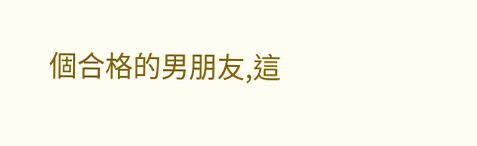個合格的男朋友,這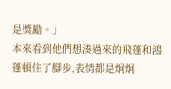是獎勵。」
本來看到他們想湊過來的飛蓬和鴻蓬頓住了腳步,表情都是炯炯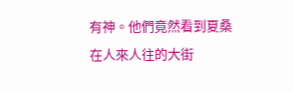有神。他們竟然看到夏桑在人來人往的大街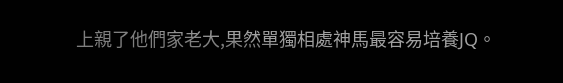上親了他們家老大,果然單獨相處神馬最容易培養JQ。